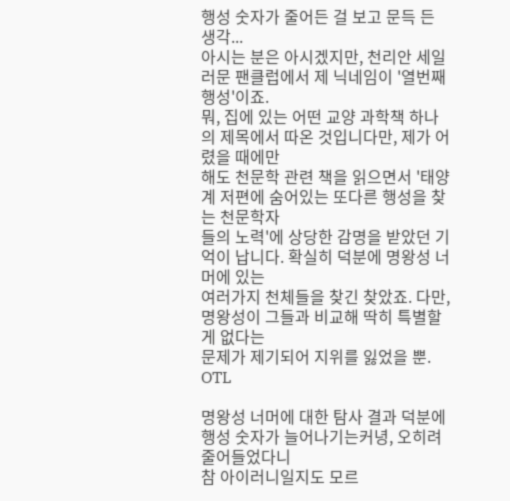행성 숫자가 줄어든 걸 보고 문득 든 생각...
아시는 분은 아시겠지만, 천리안 세일러문 팬클럽에서 제 닉네임이 '열번째 행성'이죠.
뭐, 집에 있는 어떤 교양 과학책 하나의 제목에서 따온 것입니다만, 제가 어렸을 때에만
해도 천문학 관련 책을 읽으면서 '태양계 저편에 숨어있는 또다른 행성을 찾는 천문학자
들의 노력'에 상당한 감명을 받았던 기억이 납니다. 확실히 덕분에 명왕성 너머에 있는
여러가지 천체들을 찾긴 찾았죠. 다만, 명왕성이 그들과 비교해 딱히 특별할 게 없다는
문제가 제기되어 지위를 잃었을 뿐. OTL

명왕성 너머에 대한 탐사 결과 덕분에 행성 숫자가 늘어나기는커녕, 오히려 줄어들었다니
참 아이러니일지도 모르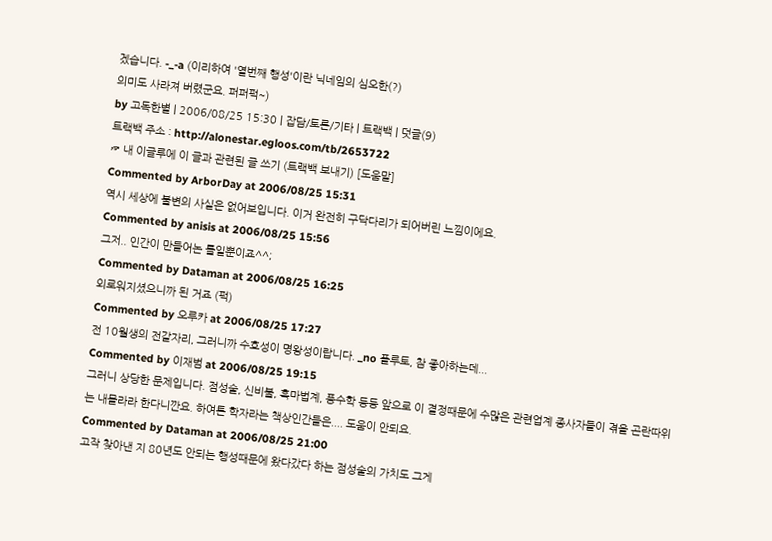겠습니다. -_-a (이리하여 '열번째 행성'이란 닉네임의 심오한(?)
의미도 사라져 버렸군요. 퍼퍼퍽~)
by 고독한별 | 2006/08/25 15:30 | 잡담/토론/기타 | 트랙백 | 덧글(9)
트랙백 주소 : http://alonestar.egloos.com/tb/2653722
☞ 내 이글루에 이 글과 관련된 글 쓰기 (트랙백 보내기) [도움말]
Commented by ArborDay at 2006/08/25 15:31
역시 세상에 불변의 사실은 없어보입니다. 이거 완전히 구닥다리가 되어버린 느낌이에요.
Commented by anisis at 2006/08/25 15:56
그저.. 인간이 만들어논 틀일뿐이죠^^;
Commented by Dataman at 2006/08/25 16:25
외로워지셨으니까 된 거죠 (퍽)
Commented by 오루카 at 2006/08/25 17:27
전 10월생의 전갈자리, 그러니까 수호성이 명왕성이랍니다. _no 플루토, 참 좋아하는데...
Commented by 이재범 at 2006/08/25 19:15
그러니 상당한 문제입니다. 점성술, 신비불, 흑마법계, 풍수학 등등 앞으로 이 결정때문에 수많은 관련업계 종사자들이 겪을 곤란따위는 내몰라라 한다니깐요. 하여튼 학자라는 책상인간들은.... 도움이 안되요.
Commented by Dataman at 2006/08/25 21:00
고작 찾아낸 지 80년도 안되는 행성때문에 왔다갔다 하는 점성술의 가치도 그게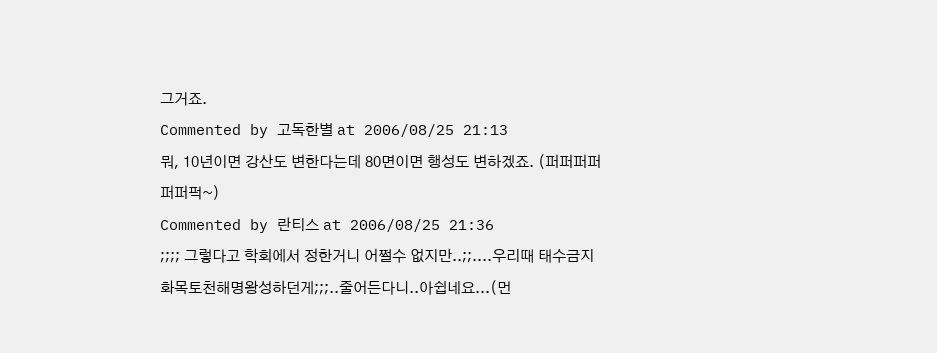그거죠.
Commented by 고독한별 at 2006/08/25 21:13
뭐, 10년이면 강산도 변한다는데 80면이면 행성도 변하겠죠. (퍼퍼퍼퍼퍼퍼퍽~)
Commented by 란티스 at 2006/08/25 21:36
;;;; 그렇다고 학회에서 정한거니 어쩔수 없지만..;;....우리때 태수금지화목토천해명왕성하던게;;;..줄어든다니..아쉽네요...(먼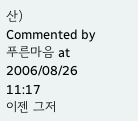산)
Commented by 푸른마음 at 2006/08/26 11:17
이젠 그저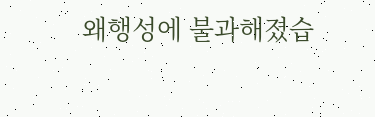왜행성에 불과해졌습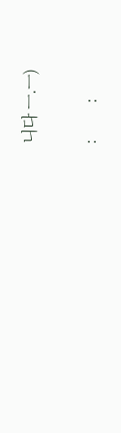니다 ㅡ.ㅡ)

:         :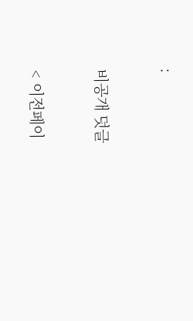:

비공개 덧글

< 이전페이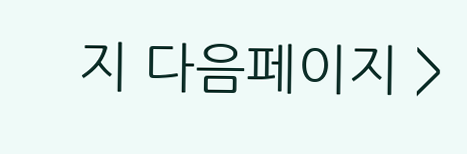지 다음페이지 >